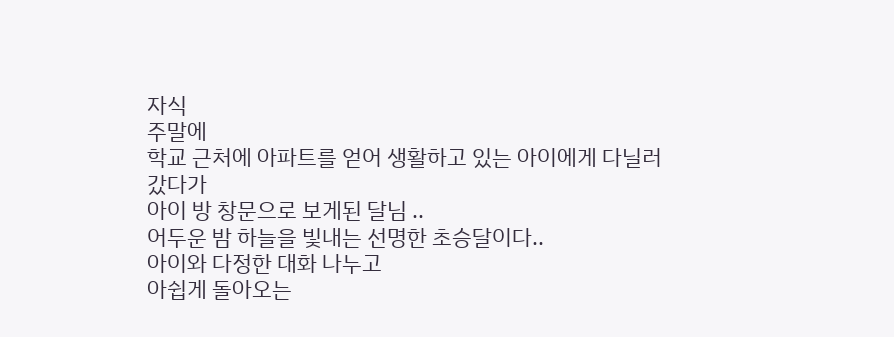자식
주말에
학교 근처에 아파트를 얻어 생활하고 있는 아이에게 다닐러 갔다가
아이 방 창문으로 보게된 달님 ..
어두운 밤 하늘을 빛내는 선명한 초승달이다..
아이와 다정한 대화 나누고
아쉽게 돌아오는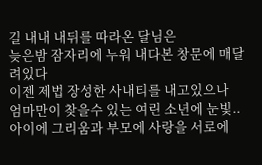길 내내 내뒤를 따라온 달님은
늦은밤 잠자리에 누워 내다본 창문에 매달려있다
이젠 제법 장성한 사내티를 내고있으나
엄마만이 찾을수 있는 여린 소년에 눈빛..
아이에 그리움과 부모에 사랑을 서로에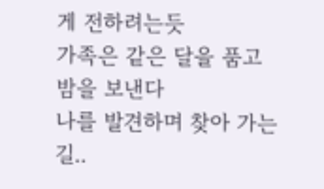게 전하려는듯
가족은 같은 달을 품고 밤을 보낸다
나를 발견하며 찾아 가는 길..